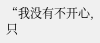“我没有不开心,只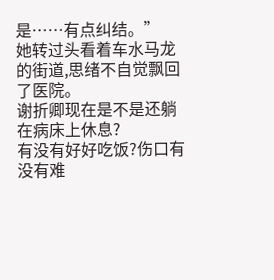是……有点纠结。”
她转过头看着车水马龙的街道,思绪不自觉飘回了医院。
谢折卿现在是不是还躺在病床上休息?
有没有好好吃饭?伤口有没有难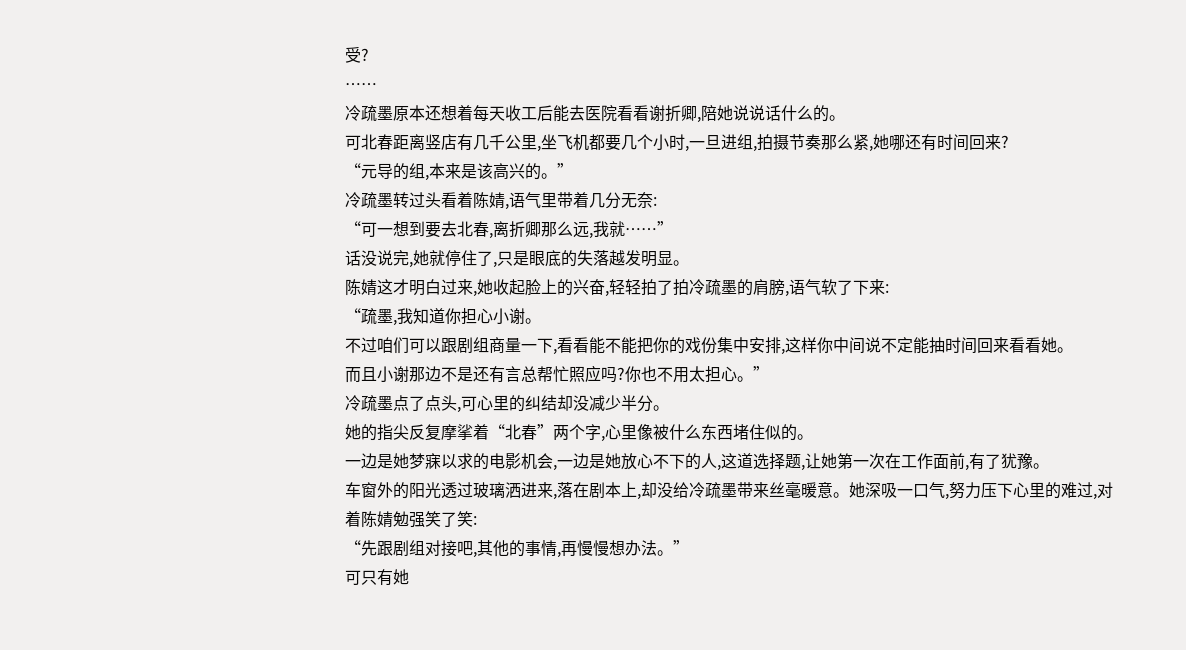受?
……
冷疏墨原本还想着每天收工后能去医院看看谢折卿,陪她说说话什么的。
可北春距离竖店有几千公里,坐飞机都要几个小时,一旦进组,拍摄节奏那么紧,她哪还有时间回来?
“元导的组,本来是该高兴的。”
冷疏墨转过头看着陈婧,语气里带着几分无奈:
“可一想到要去北春,离折卿那么远,我就……”
话没说完,她就停住了,只是眼底的失落越发明显。
陈婧这才明白过来,她收起脸上的兴奋,轻轻拍了拍冷疏墨的肩膀,语气软了下来:
“疏墨,我知道你担心小谢。
不过咱们可以跟剧组商量一下,看看能不能把你的戏份集中安排,这样你中间说不定能抽时间回来看看她。
而且小谢那边不是还有言总帮忙照应吗?你也不用太担心。”
冷疏墨点了点头,可心里的纠结却没减少半分。
她的指尖反复摩挲着“北春”两个字,心里像被什么东西堵住似的。
一边是她梦寐以求的电影机会,一边是她放心不下的人,这道选择题,让她第一次在工作面前,有了犹豫。
车窗外的阳光透过玻璃洒进来,落在剧本上,却没给冷疏墨带来丝毫暖意。她深吸一口气,努力压下心里的难过,对着陈婧勉强笑了笑:
“先跟剧组对接吧,其他的事情,再慢慢想办法。”
可只有她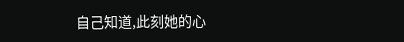自己知道,此刻她的心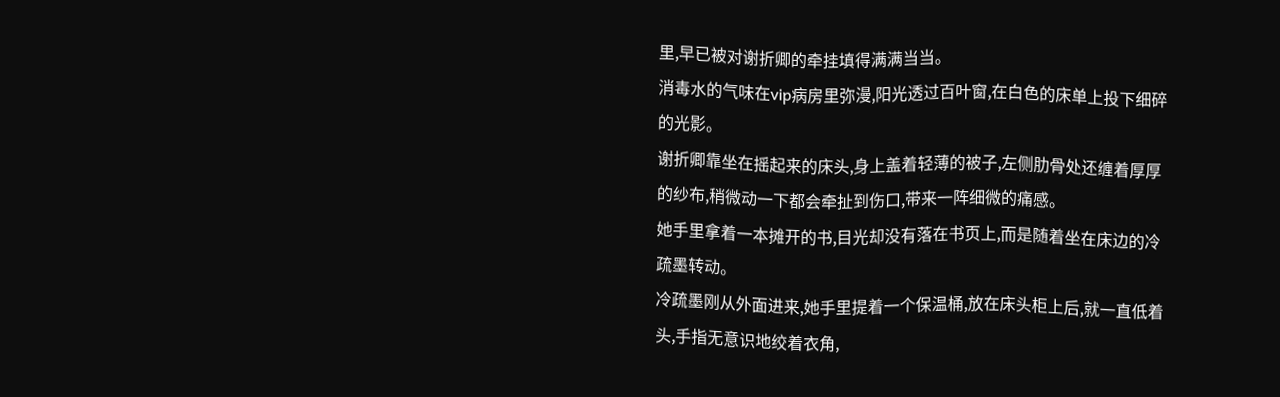里,早已被对谢折卿的牵挂填得满满当当。
消毒水的气味在vip病房里弥漫,阳光透过百叶窗,在白色的床单上投下细碎的光影。
谢折卿靠坐在摇起来的床头,身上盖着轻薄的被子,左侧肋骨处还缠着厚厚的纱布,稍微动一下都会牵扯到伤口,带来一阵细微的痛感。
她手里拿着一本摊开的书,目光却没有落在书页上,而是随着坐在床边的冷疏墨转动。
冷疏墨刚从外面进来,她手里提着一个保温桶,放在床头柜上后,就一直低着头,手指无意识地绞着衣角,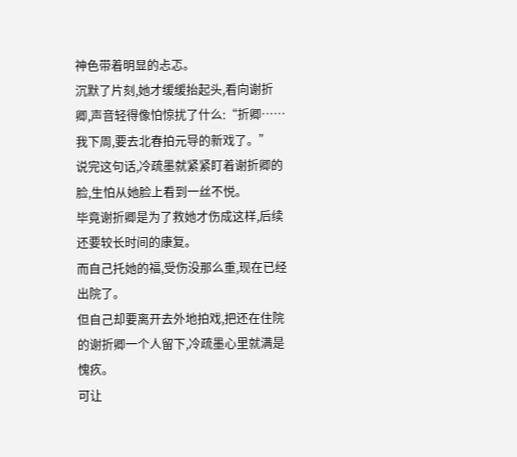神色带着明显的忐忑。
沉默了片刻,她才缓缓抬起头,看向谢折卿,声音轻得像怕惊扰了什么:“折卿……我下周,要去北春拍元导的新戏了。”
说完这句话,冷疏墨就紧紧盯着谢折卿的脸,生怕从她脸上看到一丝不悦。
毕竟谢折卿是为了救她才伤成这样,后续还要较长时间的康复。
而自己托她的福,受伤没那么重,现在已经出院了。
但自己却要离开去外地拍戏,把还在住院的谢折卿一个人留下,冷疏墨心里就满是愧疚。
可让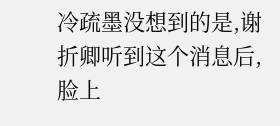冷疏墨没想到的是,谢折卿听到这个消息后,脸上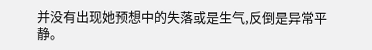并没有出现她预想中的失落或是生气,反倒是异常平静。